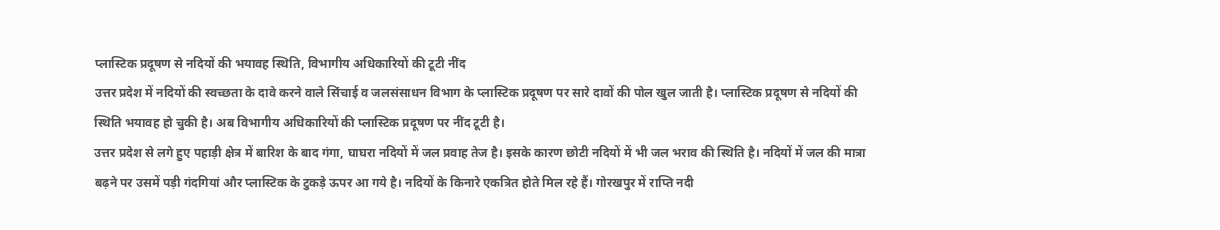प्लास्टिक प्रदूषण से नदियों की भयावह स्थिति, विभागीय अधिकारियों की टूटी नींद
उत्तर प्रदेश में नदियों की स्वच्छता के दावे करने वाले सिंचाई व जलसंसाधन विभाग के प्लास्टिक प्रदूषण पर सारे दावों की पोल खुल जाती है। प्लास्टिक प्रदूषण से नदियों की स्थिति भयावह हो चुकी है। अब विभागीय अधिकारियों की प्लास्टिक प्रदूषण पर नींद टूटी है।
उत्तर प्रदेश से लगे हुए पहाड़ी क्षेत्र में बारिश के बाद गंगा, घाघरा नदियों में जल प्रवाह तेज है। इसके कारण छोटी नदियों में भी जल भराव की स्थिति है। नदियों में जल की मात्रा बढ़ने पर उसमें पड़ी गंदगियां और प्लास्टिक के टुकड़े ऊपर आ गये है। नदियों के किनारे एकत्रित होते मिल रहे हैं। गोरखपुर में राप्ति नदी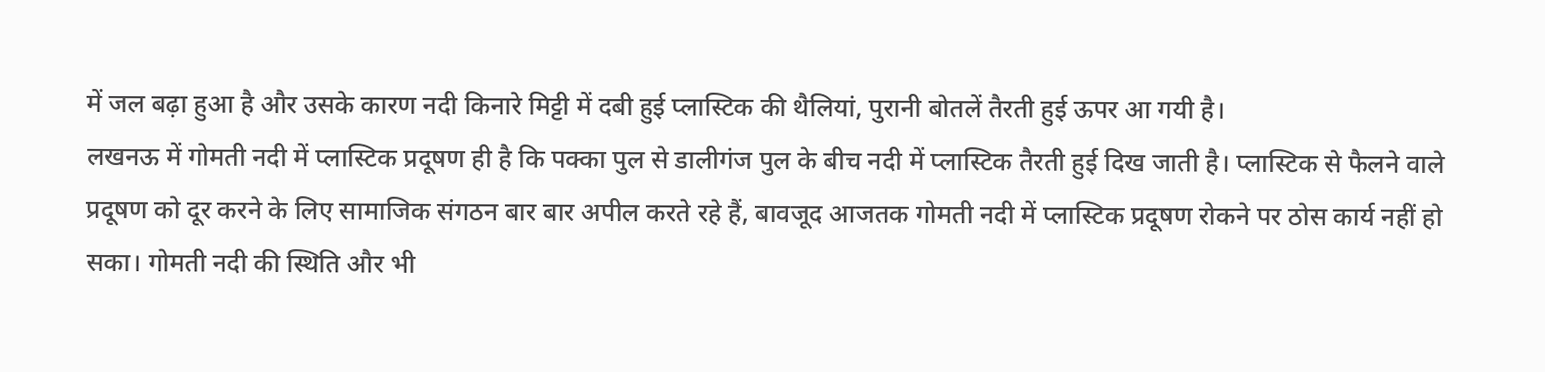में जल बढ़ा हुआ है और उसके कारण नदी किनारे मिट्टी में दबी हुई प्लास्टिक की थैलियां, पुरानी बोतलें तैरती हुई ऊपर आ गयी है।
लखनऊ में गोमती नदी में प्लास्टिक प्रदूषण ही है कि पक्का पुल से डालीगंज पुल के बीच नदी में प्लास्टिक तैरती हुई दिख जाती है। प्लास्टिक से फैलने वाले प्रदूषण को दूर करने के लिए सामाजिक संगठन बार बार अपील करते रहे हैं, बावजूद आजतक गोमती नदी में प्लास्टिक प्रदूषण रोकने पर ठोस कार्य नहीं हो सका। गोमती नदी की स्थिति और भी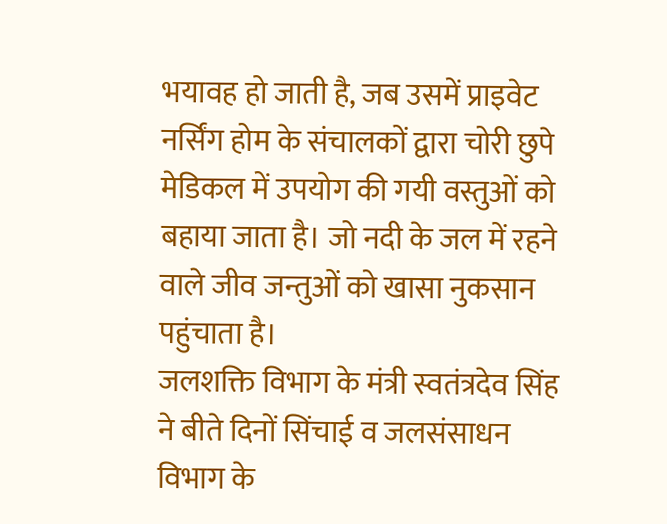भयावह हो जाती है, जब उसमें प्राइवेट नर्सिंग होम के संचालकों द्वारा चोरी छुपे मेडिकल में उपयोग की गयी वस्तुओं को बहाया जाता है। जो नदी के जल में रहने वाले जीव जन्तुओं को खासा नुकसान पहुंचाता है।
जलशक्ति विभाग के मंत्री स्वतंत्रदेव सिंह ने बीते दिनों सिंचाई व जलसंसाधन विभाग के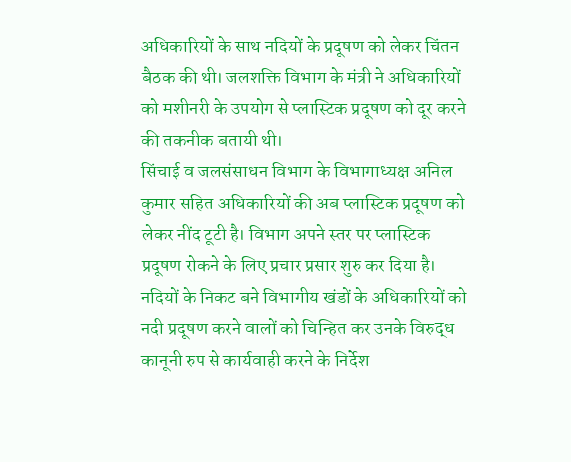अधिकारियों के साथ नदियों के प्रदूषण को लेकर चिंतन बैठक की थी। जलशक्ति विभाग के मंत्री ने अधिकारियों को मशीनरी के उपयोग से प्लास्टिक प्रदूषण को दूर करने की तकनीक बतायी थी।
सिंचाई व जलसंसाधन विभाग के विभागाध्यक्ष अनिल कुमार सहित अधिकारियों की अब प्लास्टिक प्रदूषण को लेकर नींद टूटी है। विभाग अपने स्तर पर प्लास्टिक प्रदूषण रोकने के लिए प्रचार प्रसार शुरु कर दिया है। नदियों के निकट बने विभागीय खंडों के अधिकारियों को नदी प्रदूषण करने वालों को चिन्हित कर उनके विरुद्ध कानूनी रुप से कार्यवाही करने के निर्देश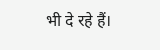भी दे रहे हैं।